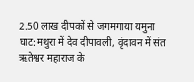2.50 लाख दीपकों से जगमगाया यमुना घाट:मथुरा में देव दीपावली, वृंदावन में संत ऋतेश्वर महाराज के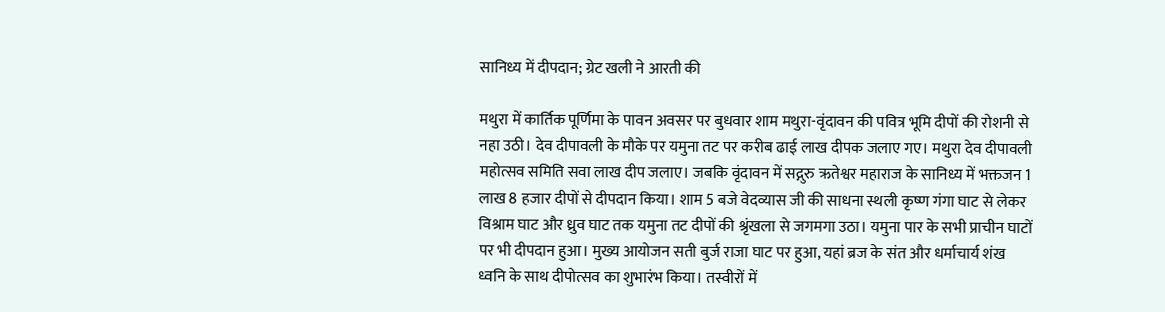सानिध्य में दीपदान; ग्रेट खली ने आरती की

मथुरा में कार्तिक पूर्णिमा के पावन अवसर पर बुधवार शाम मथुरा-वृंदावन की पवित्र भूमि दीपों की रोशनी से नहा उठी। देव दीपावली के मौके पर यमुना तट पर करीब ढाई लाख दीपक जलाए गए। मथुरा देव दीपावली महोत्सव समिति सवा लाख दीप जलाए। जबकि वृंदावन में सद्गुरु ऋतेश्वर महाराज के सानिध्य में भक्तजन 1 लाख 8 हजार दीपों से दीपदान किया। शाम 5 बजे वेदव्यास जी की साधना स्थली कृष्ण गंगा घाट से लेकर विश्राम घाट और ध्रुव घाट तक यमुना तट दीपों की श्रृंखला से जगमगा उठा। यमुना पार के सभी प्राचीन घाटों पर भी दीपदान हुआ। मुख्य आयोजन सती बुर्ज राजा घाट पर हुआ, यहां ब्रज के संत और धर्माचार्य शंख ध्वनि के साथ दीपोत्सव का शुभारंभ किया। तस्वीरों में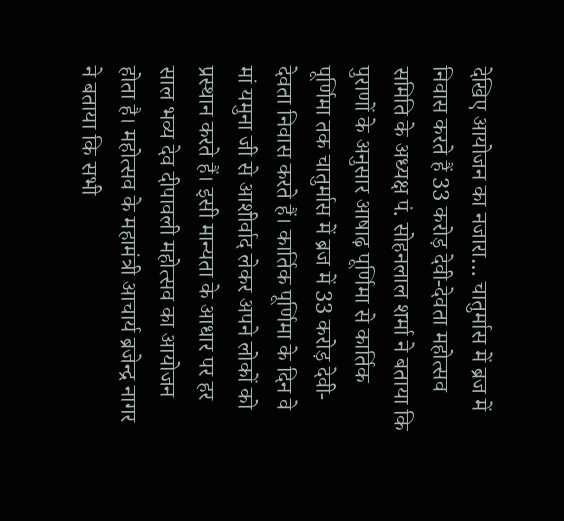देखिए आयोजन का नजारा… चातुर्मास में ब्रज में निवास करते हैं 33 करोड़ देवी-देवता महोत्सव समिति के अध्यक्ष पं. सोहनलाल शर्मा ने बताया कि पुराणों के अनुसार आषाढ़ पूर्णिमा से कार्तिक पूर्णिमा तक चातुर्मास में ब्रज में 33 करोड़ देवी-देवता निवास करते हैं। कार्तिक पूर्णिमा के दिन वे मां यमुना जी से आशीर्वाद लेकर अपने लोकों को प्रस्थान करते हैं। इसी मान्यता के आधार पर हर साल भव्य देव दीपावली महोत्सव का आयोजन होता है। महोत्सव के महामंत्री आचार्य ब्रजेन्द्र नागर ने बताया कि सभी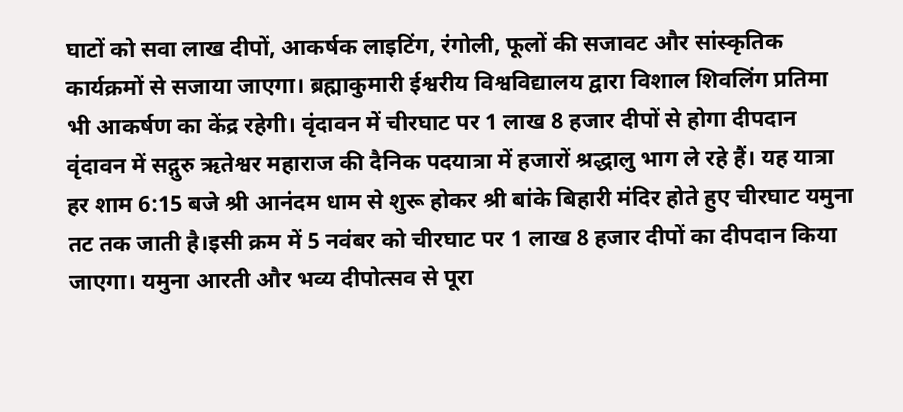घाटों को सवा लाख दीपों, आकर्षक लाइटिंग, रंगोली, फूलों की सजावट और सांस्कृतिक कार्यक्रमों से सजाया जाएगा। ब्रह्माकुमारी ईश्वरीय विश्वविद्यालय द्वारा विशाल शिवलिंग प्रतिमा भी आकर्षण का केंद्र रहेगी। वृंदावन में चीरघाट पर 1 लाख 8 हजार दीपों से होगा दीपदान वृंदावन में सद्गुरु ऋतेश्वर महाराज की दैनिक पदयात्रा में हजारों श्रद्धालु भाग ले रहे हैं। यह यात्रा हर शाम 6:15 बजे श्री आनंदम धाम से शुरू होकर श्री बांके बिहारी मंदिर होते हुए चीरघाट यमुना तट तक जाती है।इसी क्रम में 5 नवंबर को चीरघाट पर 1 लाख 8 हजार दीपों का दीपदान किया जाएगा। यमुना आरती और भव्य दीपोत्सव से पूरा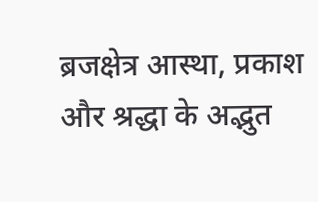ब्रजक्षेत्र आस्था, प्रकाश और श्रद्धा के अद्भुत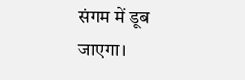संगम में डूब जाएगा।